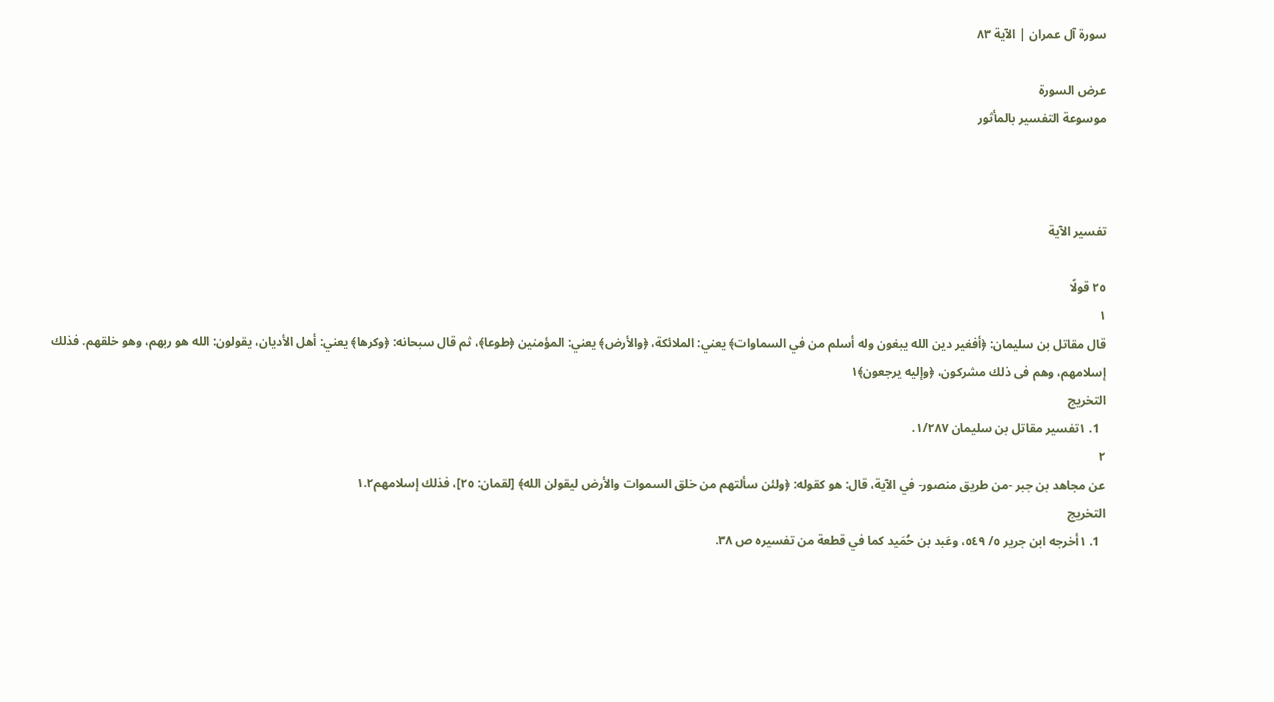سورة آل عمران | الآية ٨٣

عرض السورة
موسوعة التفسير بالمأثور



تفسير الآية

٢٥ قولًا
١
قال مقاتل بن سليمان: ﴿أفغير دين الله يبغون وله أسلم من في السماوات﴾ يعني: الملائكة، ﴿والأرض﴾ يعني: المؤمنين ﴿طوعا﴾، ثم قال سبحانه: ﴿وكرها﴾ يعني: أهل الأديان، يقولون: الله هو ربهم، وهو خلقهم. فذلك إسلامهم، وهم فى ذلك مشركون، ﴿وإليه يرجعون﴾١
التخريج
  1. ١تفسير مقاتل بن سليمان ١/٢٨٧.
٢
عن مجاهد بن جبر -من طريق منصور- في الآية، قال: هو كقوله: ﴿ولئن سألتهم من خلق السموات والأرض ليقولن الله﴾ [لقمان: ٢٥]، فذلك إسلامهم١.٢
التخريج
  1. ١أخرجه ابن جرير ٥/ ٥٤٩، وعَبد بن حُمَيد كما في قطعة من تفسيره ص ٣٨.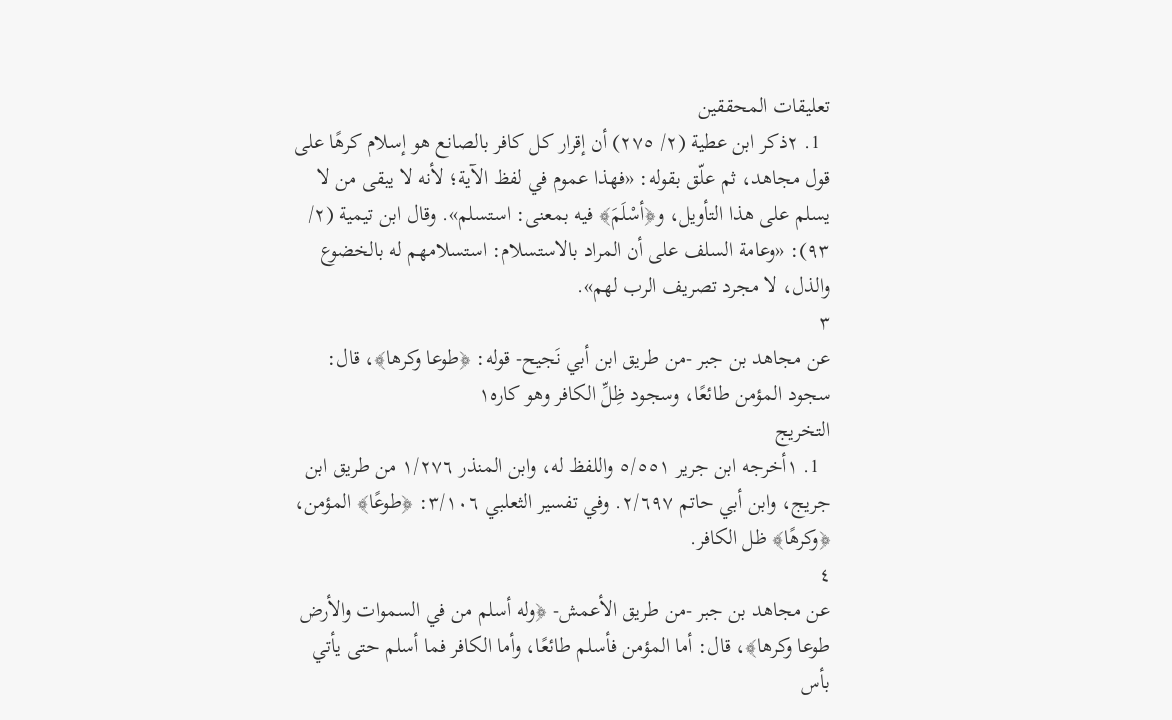تعليقات المحققين
  1. ٢ذكر ابن عطية (٢/ ٢٧٥) أن إقرار كل كافر بالصانع هو إسلام كرهًا على قول مجاهد، ثم علّق بقوله: «فهذا عموم في لفظ الآية؛ لأنه لا يبقى من لا يسلم على هذا التأويل، و﴿أسْلَمَ﴾ فيه بمعنى: استسلم». وقال ابن تيمية (٢/ ٩٣): «وعامة السلف على أن المراد بالاستسلام: استسلامهم له بالخضوع والذل، لا مجرد تصريف الرب لهم».
٣
عن مجاهد بن جبر -من طريق ابن أبي نَجيح- قوله: ﴿طوعا وكرها﴾، قال: سجود المؤمن طائعًا، وسجود ظِلِّ الكافر وهو كاره١
التخريج
  1. ١أخرجه ابن جرير ٥/٥٥١ واللفظ له، وابن المنذر ١/٢٧٦ من طريق ابن جريج، وابن أبي حاتم ٢/٦٩٧. وفي تفسير الثعلبي ٣/١٠٦: ﴿طوعًا﴾ المؤمن، ﴿وكرهًا﴾ ظل الكافر.
٤
عن مجاهد بن جبر -من طريق الأعمش- ﴿وله أسلم من في السموات والأرض طوعا وكرها﴾، قال: أما المؤمن فأسلم طائعًا، وأما الكافر فما أسلم حتى يأتي بأس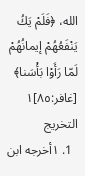الله، ﴿فَلَمْ يَكُ يَنْفَعُهُمْ إيمانُهُمْ لَمّا رَأَوْا بَأْسَنا﴾ [غافر:٨٥]١
التخريج
  1. ١أخرجه ابن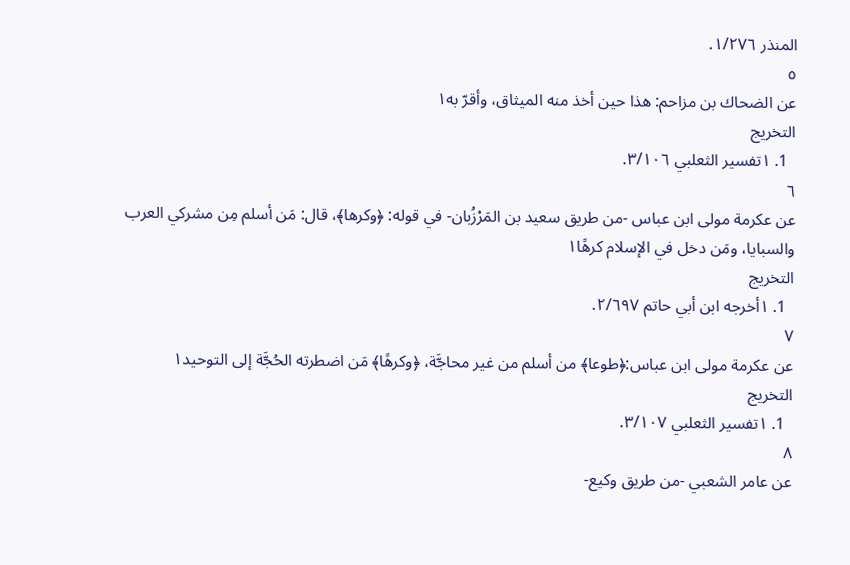المنذر ١/٢٧٦.
٥
عن الضحاك بن مزاحم: هذا حين أخذ منه الميثاق، وأقرّ به١
التخريج
  1. ١تفسير الثعلبي ٣/١٠٦.
٦
عن عكرمة مولى ابن عباس -من طريق سعيد بن المَرْزُبان- في قوله: ﴿وكرها﴾، قال: مَن أسلم مِن مشركي العرب والسبايا، ومَن دخل في الإسلام كرهًا١
التخريج
  1. ١أخرجه ابن أبي حاتم ٢/٦٩٧.
٧
عن عكرمة مولى ابن عباس:﴿طوعا﴾ من أسلم من غير محاجَّة، ﴿وكرهًا﴾ مَن اضطرته الحُجَّة إلى التوحيد١
التخريج
  1. ١تفسير الثعلبي ٣/١٠٧.
٨
عن عامر الشعبي -من طريق وكيع-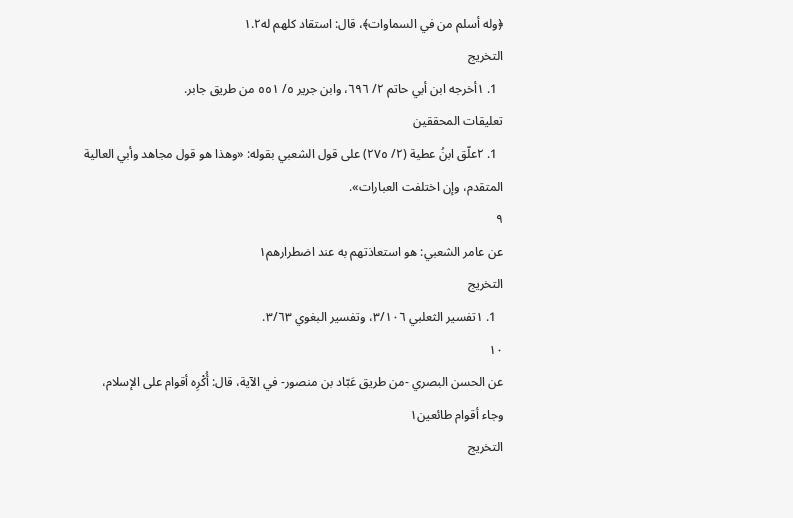﴿وله أسلم من في السماوات﴾، قال: استقاد كلهم له١.٢
التخريج
  1. ١أخرجه ابن أبي حاتم ٢/ ٦٩٦، وابن جرير ٥/ ٥٥١ من طريق جابر.
تعليقات المحققين
  1. ٢علّق ابنُ عطية (٢/ ٢٧٥) على قول الشعبي بقوله: «وهذا هو قول مجاهد وأبي العالية المتقدم، وإن اختلفت العبارات».
٩
عن عامر الشعبي: هو استعاذتهم به عند اضطرارهم١
التخريج
  1. ١تفسير الثعلبي ٣/١٠٦، وتفسير البغوي ٣/٦٣.
١٠
عن الحسن البصري -من طريق عَبّاد بن منصور- في الآية، قال: أُكْرِه أقوام على الإسلام، وجاء أقوام طائعين١
التخريج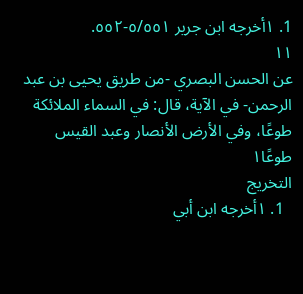1. ١أخرجه ابن جرير ٥/٥٥١-٥٥٢.
١١
عن الحسن البصري -من طريق يحيى بن عبد الرحمن- في الآية، قال: في السماء الملائكة طوعًا، وفي الأرض الأنصار وعبد القيس طوعًا١
التخريج
  1. ١أخرجه ابن أبي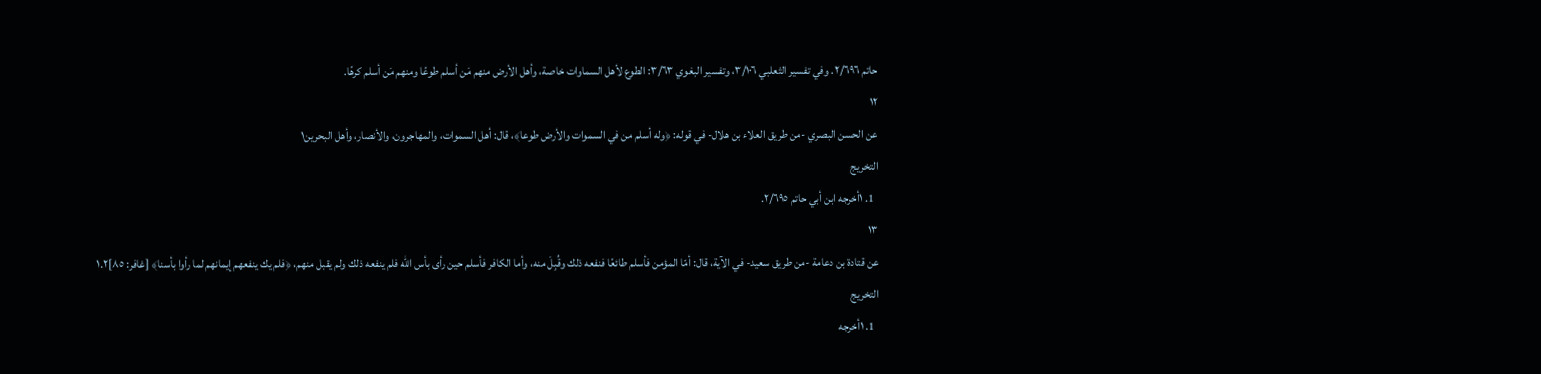حاتم ٢/٦٩٦. وفي تفسير الثعلبي ٣/١٠٦، وتفسير البغوي ٣/٦٣: الطوع لأهل السماوات خاصة، وأهل الأرض منهم مَن أسلم طوعًا ومنهم مَن أسلم كرهًا.
١٢
عن الحسن البصري -من طريق العلاء بن هلال- في قوله: ﴿وله أسلم من في السموات والأرض طوعا﴾، قال: أهل السموات، والمهاجرون، والأنصار، وأهل البحرين١
التخريج
  1. ١أخرجه ابن أبي حاتم ٢/٦٩٥.
١٣
عن قتادة بن دعامة -من طريق سعيد- في الآية، قال: أمّا المؤمن فأسلم طائعًا فنفعه ذلك وقُبِلَ منه، وأما الكافر فأسلم حين رأى بأس الله فلم ينفعه ذلك ولم يقبل منهم، ﴿فلم يك ينفعهم إيمانهم لما رأوا بأسنا﴾ [غافر: ٨٥]١.٢
التخريج
  1. ١أخرجه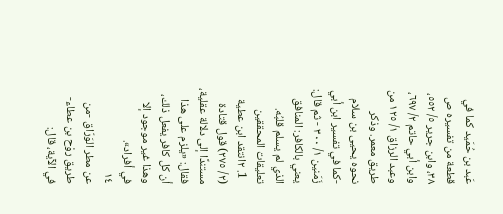عَبد بن حُمَيد كما في قطعة من تفسيره ص ٣٨، وابن جرير ٥/ ٥٥٢، وابن أبي حاتم ٢/ ٦٩٧، وعبد الرزاق ١/ ١٢٥ من طريق معمر. وذكر نحوه يحيى بن سلام -كما في تفسير ابن أبي زَمَنين ١/ ٣٠٠ - ثم قال: يعني بالكافر: المنافق الذي لم يسلم قلبُه.
تعليقات المحققين
  1. ٢انتقد ابن عطية (٢/ ٢٧٥) قول قتادة مستندًا إلى دلالة عقلية، فقال: «يلزم على هذا أن كل كافر يفعل ذلك، وهذا غير موجود إلا في أفراد».
١٤
عن مطر الوَرّاق -من طريق روْح بن عطاء- في الآية، قال: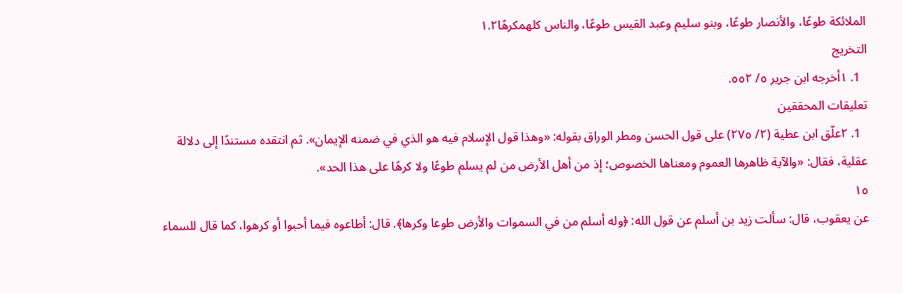الملائكة طوعًا، والأنصار طوعًا، وبنو سليم وعبد القيس طوعًا، والناس كلهمكرهًا١.٢
التخريج
  1. ١أخرجه ابن جرير ٥/ ٥٥٢.
تعليقات المحققين
  1. ٢علّق ابن عطية (٢/ ٢٧٥) على قول الحسن ومطر الوراق بقوله: «وهذا قول الإسلام فيه هو الذي في ضمنه الإيمان». ثم انتقده مستندًا إلى دلالة عقلية، فقال: «والآية ظاهرها العموم ومعناها الخصوص؛ إذ من أهل الأرض من لم يسلم طوعًا ولا كرهًا على هذا الحد».
١٥
عن يعقوب، قال: سألت زيد بن أسلم عن قول الله: ﴿وله أسلم من في السموات والأرض طوعا وكرها﴾. قال: أطاعوه فيما أحبوا أو كرهوا، كما قال للسماء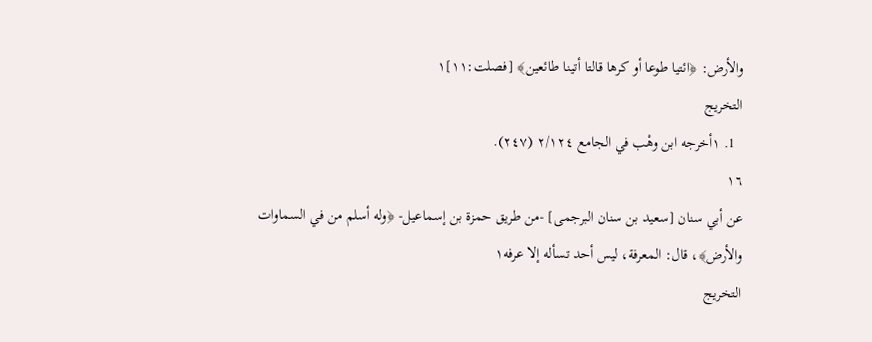والأرض: ﴿ائتيا طوعا أو كرها قالتا أتينا طائعين﴾ [فصلت:١١]١
التخريج
  1. ١أخرجه ابن وهْب في الجامع ٢/١٢٤ (٢٤٧).
١٦
عن أبي سنان [سعيد بن سنان البرجمى] -من طريق حمزة بن إسماعيل- ﴿وله أسلم من في السماوات والأرض﴾، قال: المعرفة، ليس أحد تسأله إلا عرفه١
التخريج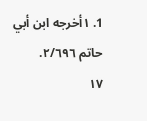1. ١أخرجه ابن أبي حاتم ٢/٦٩٦.
١٧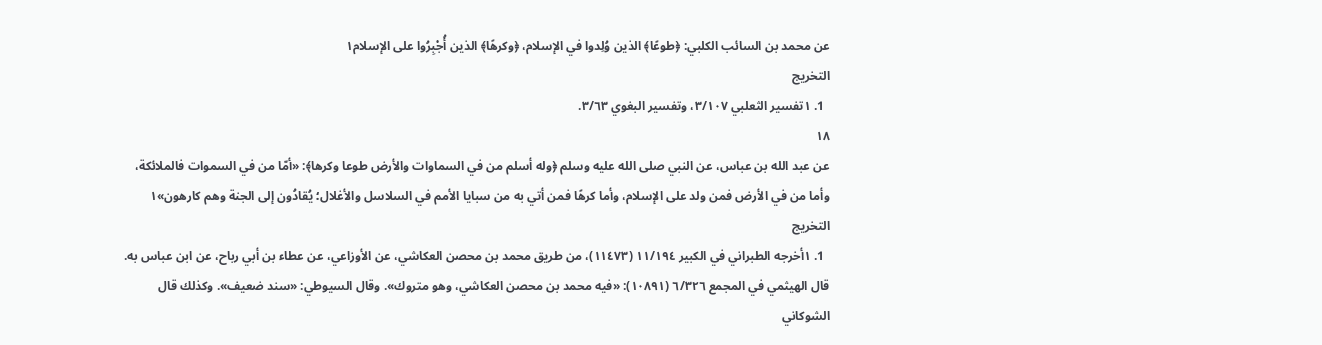عن محمد بن السائب الكلبي: ﴿طوعًا﴾ الذين وُلِدوا في الإسلام، ﴿وكرهًا﴾ الذين أُجْبِرُوا على الإسلام١
التخريج
  1. ١تفسير الثعلبي ٣/١٠٧، وتفسير البغوي ٣/٦٣.
١٨
عن عبد الله بن عباس، عن النبي صلى الله عليه وسلم ﴿وله أسلم من في السماوات والأرض طوعا وكرها﴾: «أمّا من في السموات فالملائكة، وأما من في الأرض فمن ولد على الإسلام، وأما كرهًا فمن أتي به من سبايا الأمم في السلاسل والأغلال؛ يُقادُون إلى الجنة وهم كارهون»١
التخريج
  1. ١أخرجه الطبراني في الكبير ١١/١٩٤ (١١٤٧٣)، من طريق محمد بن محصن العكاشي، عن الأوزاعي، عن عطاء بن أبي رباح، عن ابن عباس به. قال الهيثمي في المجمع ٦/٣٢٦ (١٠٨٩١): «فيه محمد بن محصن العكاشي، وهو متروك». وقال السيوطي: «سند ضعيف». وكذلك قال الشوكاني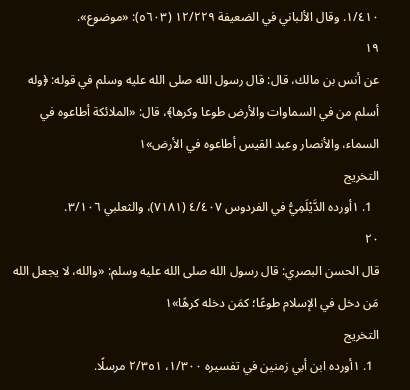١/٤١٠. وقال الألباني في الضعيفة ١٢/٢٢٩ (٥٦٠٣): «موضوع».
١٩
عن أنس بن مالك، قال: قال رسول الله صلى الله عليه وسلم في قوله: ﴿وله أسلم من في السماوات والأرض طوعا وكرها﴾، قال: «الملائكة أطاعوه في السماء، والأنصار وعبد القيس أطاعوه في الأرض»١
التخريج
  1. ١أورده الدَّيْلَمِيُّ في الفردوس ٤/٤٠٧ (٧١٨١)، والثعلبي ٣/١٠٦.
٢٠
قال الحسن البصري: قال رسول الله صلى الله عليه وسلم: «والله، لا يجعل الله مَن دخل في الإسلام طوعًا؛ كمَن دخله كرهًا»١
التخريج
  1. ١أورده ابن أبي زمنين في تفسيره ١/٣٠٠، ٢/٣٥١ مرسلًا.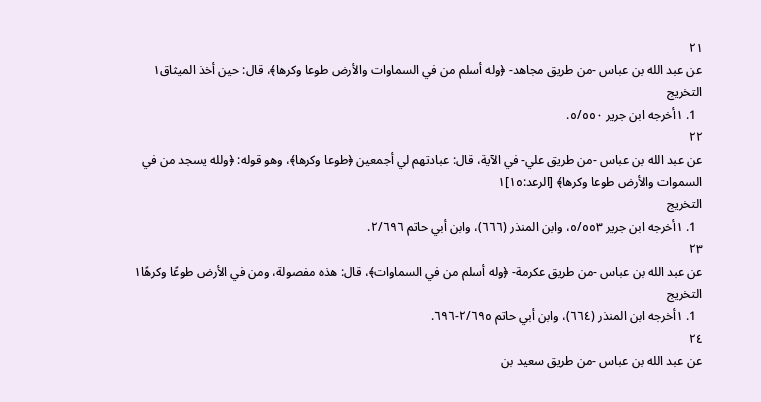٢١
عن عبد الله بن عباس -من طريق مجاهد- ﴿وله أسلم من في السماوات والأرض طوعا وكرها﴾، قال: حين أخذ الميثاق١
التخريج
  1. ١أخرجه ابن جرير ٥/٥٥٠.
٢٢
عن عبد الله بن عباس -من طريق علي- في الآية، قال: عبادتهم لي أجمعين ﴿طوعا وكرها﴾، وهو قوله: ﴿ولله يسجد من في السموات والأرض طوعا وكرها﴾ [الرعد:١٥]١
التخريج
  1. ١أخرجه ابن جرير ٥/٥٥٣، وابن المنذر (٦٦٦)، وابن أبي حاتم ٢/٦٩٦.
٢٣
عن عبد الله بن عباس -من طريق عكرمة- ﴿وله أسلم من في السماوات﴾، قال: هذه مفصولة، ومن في الأرض طوعًا وكرهًا١
التخريج
  1. ١أخرجه ابن المنذر (٦٦٤)، وابن أبي حاتم ٢/٦٩٥-٦٩٦.
٢٤
عن عبد الله بن عباس -من طريق سعيد بن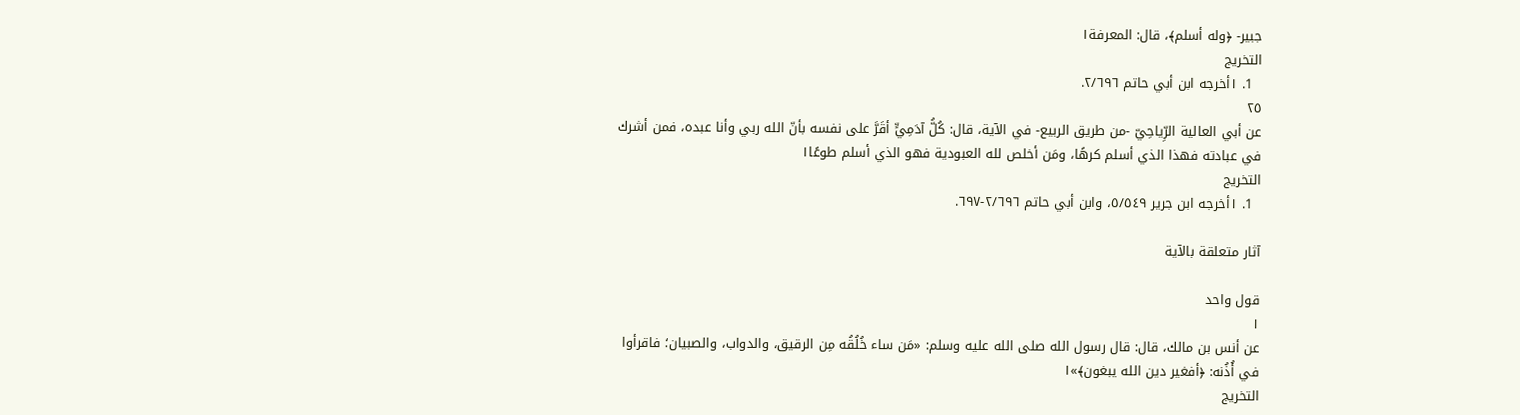جبير- ﴿وله أسلم﴾، قال: المعرفة١
التخريج
  1. ١أخرجه ابن أبي حاتم ٢/٦٩٦.
٢٥
عن أبي العالية الرِّياحِيّ -من طريق الربيع- في الآية، قال: كُلُّ آدَمِيٍّ أقَرَّ على نفسه بأنّ الله ربي وأنا عبده، فمن أشرك في عبادته فهذا الذي أسلم كرهًا، ومَن أخلص لله العبودية فهو الذي أسلم طوعًا١
التخريج
  1. ١أخرجه ابن جرير ٥/٥٤٩، وابن أبي حاتم ٢/٦٩٦-٦٩٧.

آثار متعلقة بالآية

قول واحد
١
عن أنس بن مالك، قال: قال رسول الله صلى الله عليه وسلم: «مَن ساء خُلُقُه مِن الرقيق، والدواب، والصبيان؛ فاقرأوا في أُذُنه: ﴿أفغير دين الله يبغون﴾»١
التخريج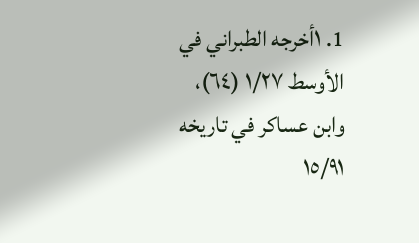1. ١أخرجه الطبراني في الأوسط ١/٢٧ (٦٤)، وابن عساكر في تاريخه ١٥/٩١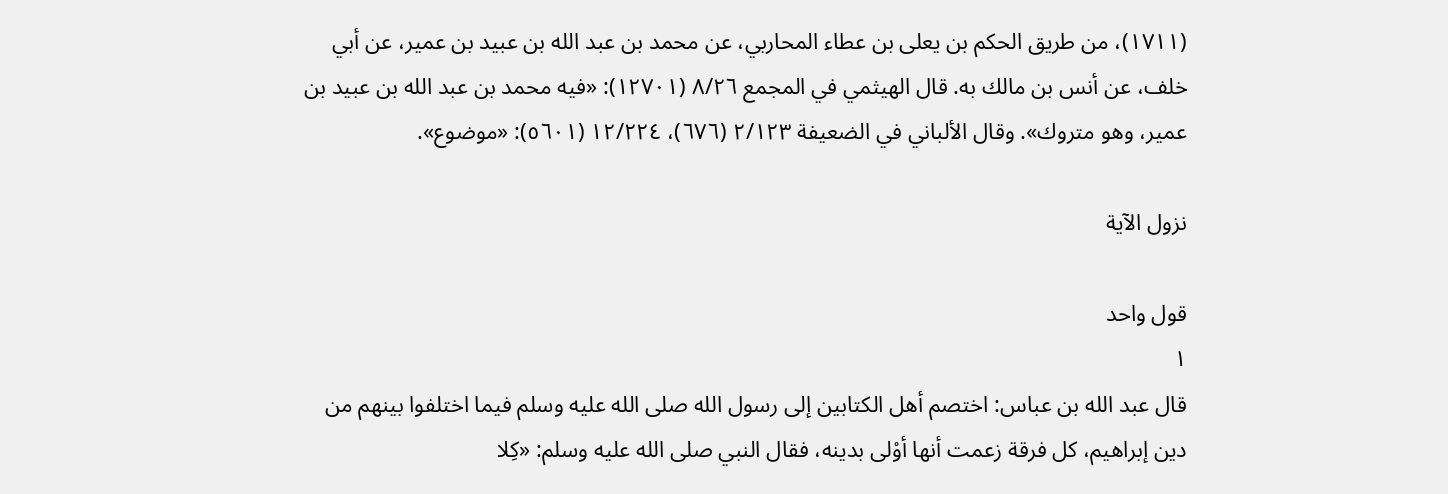(١٧١١)، من طريق الحكم بن يعلى بن عطاء المحاربي، عن محمد بن عبد الله بن عبيد بن عمير، عن أبي خلف، عن أنس بن مالك به. قال الهيثمي في المجمع ٨/٢٦ (١٢٧٠١): «فيه محمد بن عبد الله بن عبيد بن عمير، وهو متروك». وقال الألباني في الضعيفة ٢/١٢٣ (٦٧٦)، ١٢/٢٢٤ (٥٦٠١): «موضوع».

نزول الآية

قول واحد
١
قال عبد الله بن عباس: اختصم أهل الكتابين إلى رسول الله صلى الله عليه وسلم فيما اختلفوا بينهم من دين إبراهيم، كل فرقة زعمت أنها أوْلى بدينه، فقال النبي صلى الله عليه وسلم: «كِلا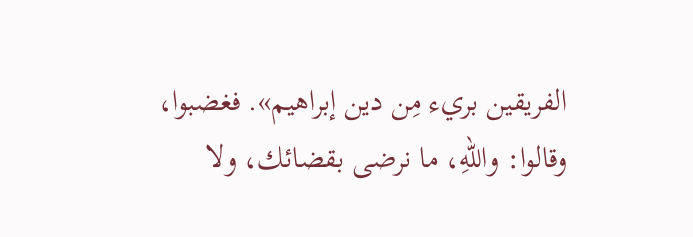الفريقين بريء مِن دين إبراهيم». فغضبوا، وقالوا: واللهِ، ما نرضى بقضائك، ولا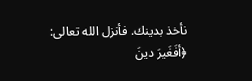نأخذ بدينك. فأنزل الله تعالى: ﴿أفَغَيرَ دينَ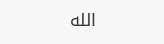الله